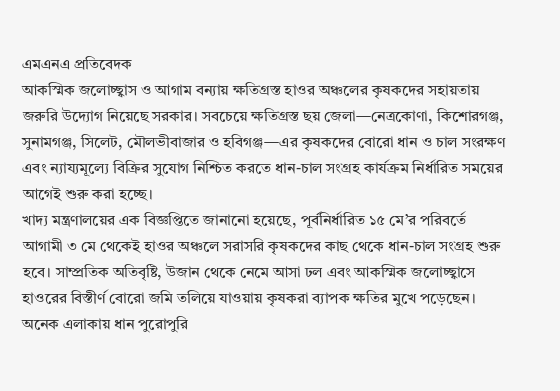এমএনএ প্রতিবেদক
আকস্মিক জলোচ্ছ্বাস ও আগাম বন্যায় ক্ষতিগ্রস্ত হাওর অঞ্চলের কৃষকদের সহায়তায় জরুরি উদ্যোগ নিয়েছে সরকার। সবচেয়ে ক্ষতিগ্রস্ত ছয় জেলা—নেত্রকোণা, কিশোরগঞ্জ, সুনামগঞ্জ, সিলেট, মৌলভীবাজার ও হবিগঞ্জ—এর কৃষকদের বোরো ধান ও চাল সংরক্ষণ এবং ন্যায্যমূল্যে বিক্রির সুযোগ নিশ্চিত করতে ধান-চাল সংগ্রহ কার্যক্রম নির্ধারিত সময়ের আগেই শুরু করা হচ্ছে।
খাদ্য মন্ত্রণালয়ের এক বিজ্ঞপ্তিতে জানানো হয়েছে, পূর্বনির্ধারিত ১৫ মে’র পরিবর্তে আগামী ৩ মে থেকেই হাওর অঞ্চলে সরাসরি কৃষকদের কাছ থেকে ধান-চাল সংগ্রহ শুরু হবে। সাম্প্রতিক অতিবৃষ্টি, উজান থেকে নেমে আসা ঢল এবং আকস্মিক জলোচ্ছ্বাসে হাওরের বিস্তীর্ণ বোরো জমি তলিয়ে যাওয়ায় কৃষকরা ব্যাপক ক্ষতির মুখে পড়েছেন। অনেক এলাকায় ধান পুরোপুরি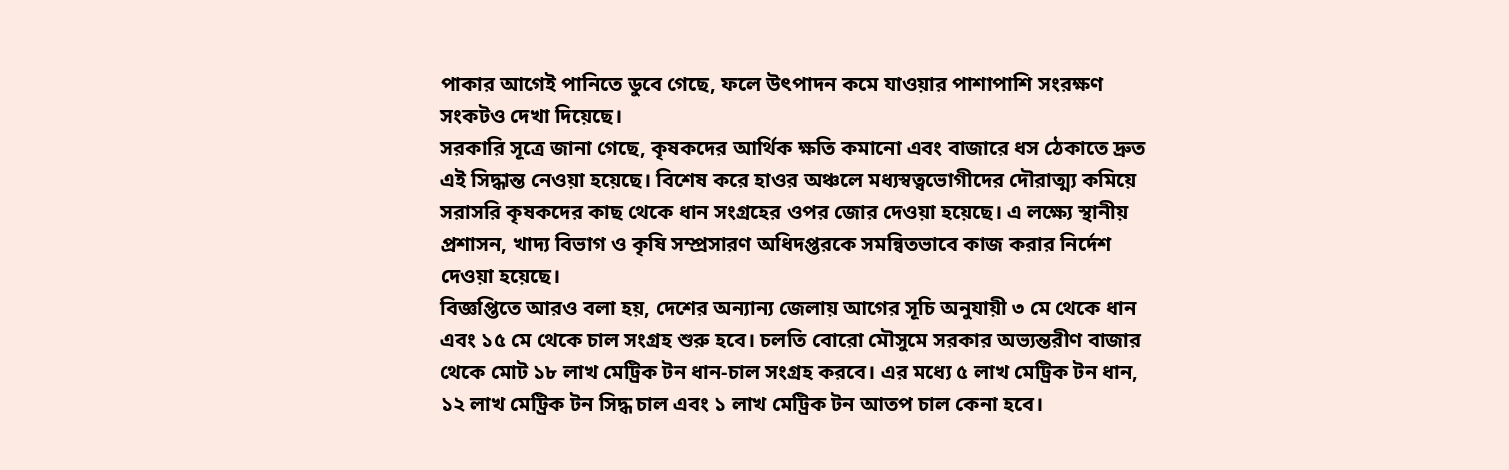পাকার আগেই পানিতে ডুবে গেছে, ফলে উৎপাদন কমে যাওয়ার পাশাপাশি সংরক্ষণ সংকটও দেখা দিয়েছে।
সরকারি সূত্রে জানা গেছে, কৃষকদের আর্থিক ক্ষতি কমানো এবং বাজারে ধস ঠেকাতে দ্রুত এই সিদ্ধান্ত নেওয়া হয়েছে। বিশেষ করে হাওর অঞ্চলে মধ্যস্বত্বভোগীদের দৌরাত্ম্য কমিয়ে সরাসরি কৃষকদের কাছ থেকে ধান সংগ্রহের ওপর জোর দেওয়া হয়েছে। এ লক্ষ্যে স্থানীয় প্রশাসন, খাদ্য বিভাগ ও কৃষি সম্প্রসারণ অধিদপ্তরকে সমন্বিতভাবে কাজ করার নির্দেশ দেওয়া হয়েছে।
বিজ্ঞপ্তিতে আরও বলা হয়, দেশের অন্যান্য জেলায় আগের সূচি অনুযায়ী ৩ মে থেকে ধান এবং ১৫ মে থেকে চাল সংগ্রহ শুরু হবে। চলতি বোরো মৌসুমে সরকার অভ্যন্তরীণ বাজার থেকে মোট ১৮ লাখ মেট্রিক টন ধান-চাল সংগ্রহ করবে। এর মধ্যে ৫ লাখ মেট্রিক টন ধান, ১২ লাখ মেট্রিক টন সিদ্ধ চাল এবং ১ লাখ মেট্রিক টন আতপ চাল কেনা হবে।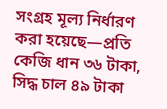সংগ্রহ মূল্য নির্ধারণ করা হয়েছে—প্রতি কেজি ধান ৩৬ টাকা, সিদ্ধ চাল ৪৯ টাকা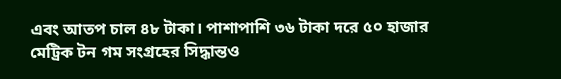এবং আতপ চাল ৪৮ টাকা। পাশাপাশি ৩৬ টাকা দরে ৫০ হাজার মেট্রিক টন গম সংগ্রহের সিদ্ধান্তও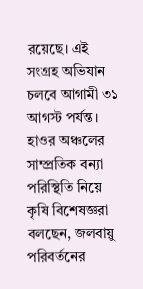রয়েছে। এই সংগ্রহ অভিযান চলবে আগামী ৩১ আগস্ট পর্যন্ত।
হাওর অঞ্চলের সাম্প্রতিক বন্যা পরিস্থিতি নিয়ে কৃষি বিশেষজ্ঞরা বলছেন, জলবায়ু পরিবর্তনের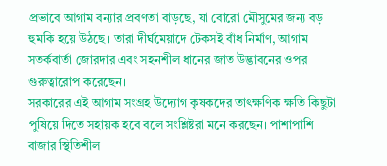প্রভাবে আগাম বন্যার প্রবণতা বাড়ছে, যা বোরো মৌসুমের জন্য বড় হুমকি হয়ে উঠছে। তারা দীর্ঘমেয়াদে টেকসই বাঁধ নির্মাণ, আগাম সতর্কবার্তা জোরদার এবং সহনশীল ধানের জাত উদ্ভাবনের ওপর গুরুত্বারোপ করেছেন।
সরকারের এই আগাম সংগ্রহ উদ্যোগ কৃষকদের তাৎক্ষণিক ক্ষতি কিছুটা পুষিয়ে দিতে সহায়ক হবে বলে সংশ্লিষ্টরা মনে করছেন। পাশাপাশি বাজার স্থিতিশীল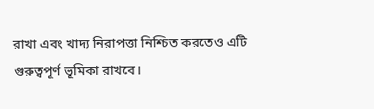রাখা এবং খাদ্য নিরাপত্তা নিশ্চিত করতেও এটি গুরুত্বপূর্ণ ভূমিকা রাখবে।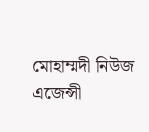মোহাম্মদী নিউজ এজেন্সী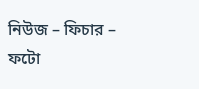নিউজ – ফিচার – ফটো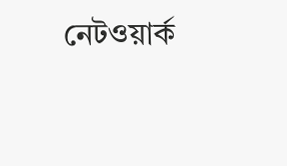নেটওয়ার্ক